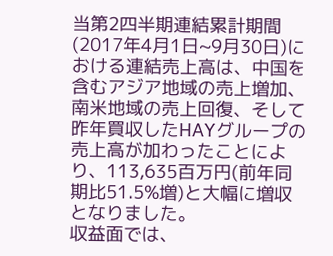当第2四半期連結累計期間(2017年4月1日~9月30日)における連結売上高は、中国を含むアジア地域の売上増加、南米地域の売上回復、そして昨年買収したHAYグループの売上高が加わったことにより、113,635百万円(前年同期比51.5%増)と大幅に増収となりました。
収益面では、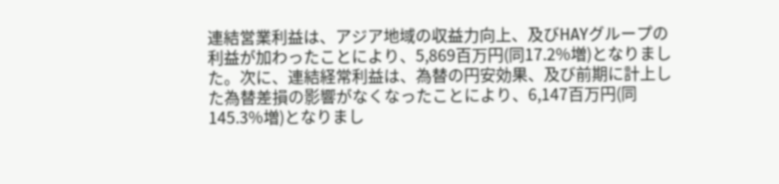連結営業利益は、アジア地域の収益力向上、及びHAYグループの利益が加わったことにより、5,869百万円(同17.2%増)となりました。次に、連結経常利益は、為替の円安効果、及び前期に計上した為替差損の影響がなくなったことにより、6,147百万円(同145.3%増)となりまし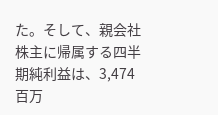た。そして、親会社株主に帰属する四半期純利益は、3,474百万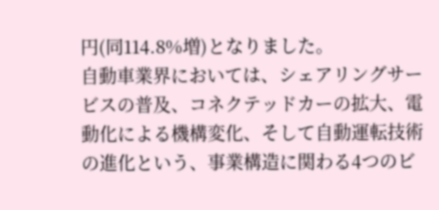円(同114.8%増)となりました。
自動車業界においては、シェアリングサービスの普及、コネクテッドカーの拡大、電動化による機構変化、そして自動運転技術の進化という、事業構造に関わる4つのビ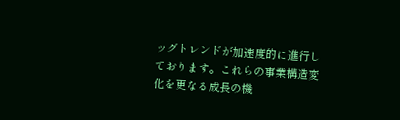ッグトレンドが加速度的に進行しております。これらの事業構造変化を更なる成長の機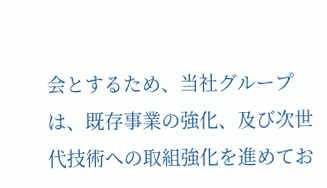会とするため、当社グループは、既存事業の強化、及び次世代技術への取組強化を進めてお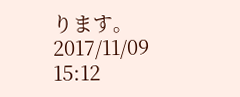ります。
2017/11/09 15:12